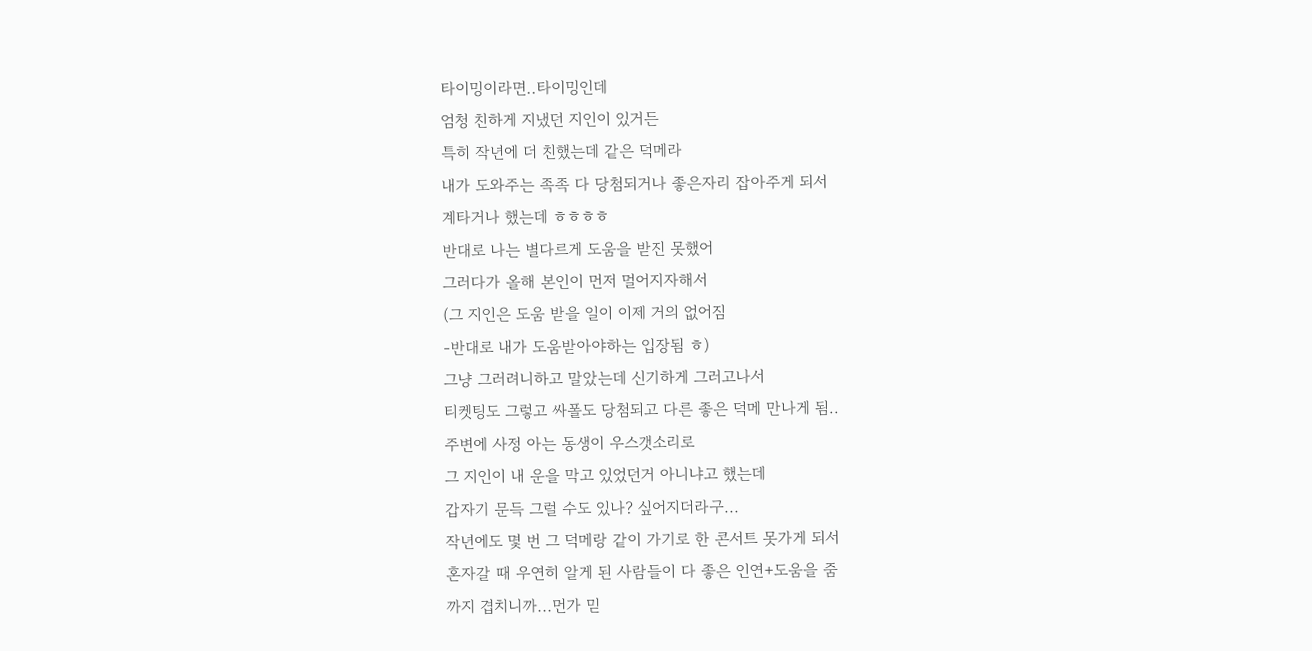타이밍이라면..타이밍인데
엄청 친하게 지냈던 지인이 있거든
특히 작년에 더 친했는데 같은 덕메라
내가 도와주는 족족 다 당첨되거나 좋은자리 잡아주게 되서
계타거나 했는데 ㅎㅎㅎㅎ
반대로 나는 별다르게 도움을 받진 못했어
그러다가 올해 본인이 먼저 멀어지자해서
(그 지인은 도움 받을 일이 이제 거의 없어짐
-반대로 내가 도움받아야하는 입장됨 ㅎ)
그냥 그러려니하고 말았는데 신기하게 그러고나서
티켓팅도 그렇고 싸폴도 당첨되고 다른 좋은 덕메 만나게 됨..
주변에 사정 아는 동생이 우스갯소리로
그 지인이 내 운을 막고 있었던거 아니냐고 했는데
갑자기 문득 그럴 수도 있나? 싶어지더라구...
작년에도 몇 번 그 덕메랑 같이 가기로 한 콘서트 못가게 되서
혼자갈 때 우연히 알게 된 사람들이 다 좋은 인연+도움을 줌
까지 겹치니까...먼가 믿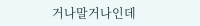거나말거나인데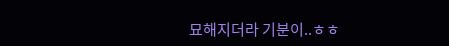묘해지더라 기분이..ㅎㅎ